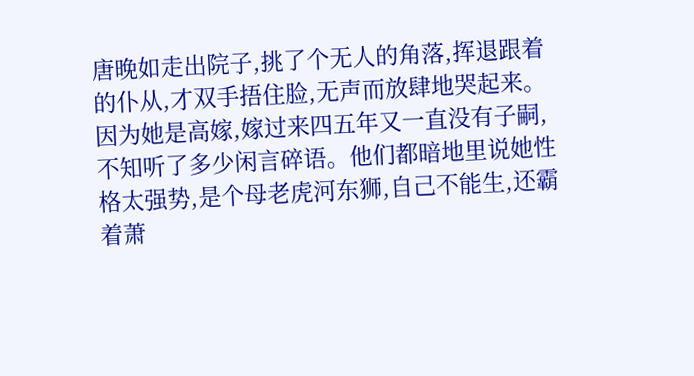唐晚如走出院子,挑了个无人的角落,挥退跟着的仆从,才双手捂住脸,无声而放肆地哭起来。
因为她是高嫁,嫁过来四五年又一直没有子嗣,不知听了多少闲言碎语。他们都暗地里说她性格太强势,是个母老虎河东狮,自己不能生,还霸着萧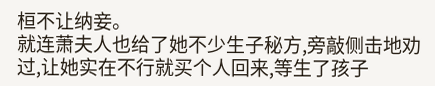桓不让纳妾。
就连萧夫人也给了她不少生子秘方,旁敲侧击地劝过,让她实在不行就买个人回来,等生了孩子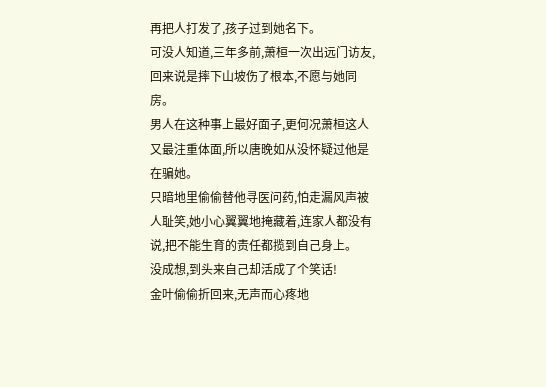再把人打发了,孩子过到她名下。
可没人知道,三年多前,萧桓一次出远门访友,回来说是摔下山坡伤了根本,不愿与她同房。
男人在这种事上最好面子,更何况萧桓这人又最注重体面,所以唐晚如从没怀疑过他是在骗她。
只暗地里偷偷替他寻医问药,怕走漏风声被人耻笑,她小心翼翼地掩藏着,连家人都没有说,把不能生育的责任都揽到自己身上。
没成想,到头来自己却活成了个笑话!
金叶偷偷折回来,无声而心疼地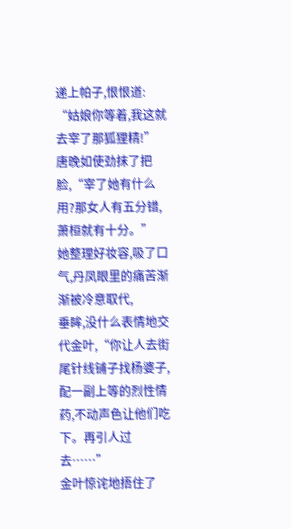递上帕子,恨恨道:
“姑娘你等着,我这就去宰了那狐狸精!”
唐晚如使劲抹了把脸,“宰了她有什么用?那女人有五分错,萧桓就有十分。”
她整理好妆容,吸了口气,丹凤眼里的痛苦渐渐被冷意取代,
垂眸,没什么表情地交代金叶,“你让人去街尾针线铺子找杨婆子,配一副上等的烈性情药,不动声色让他们吃下。再引人过去……”
金叶惊诧地捂住了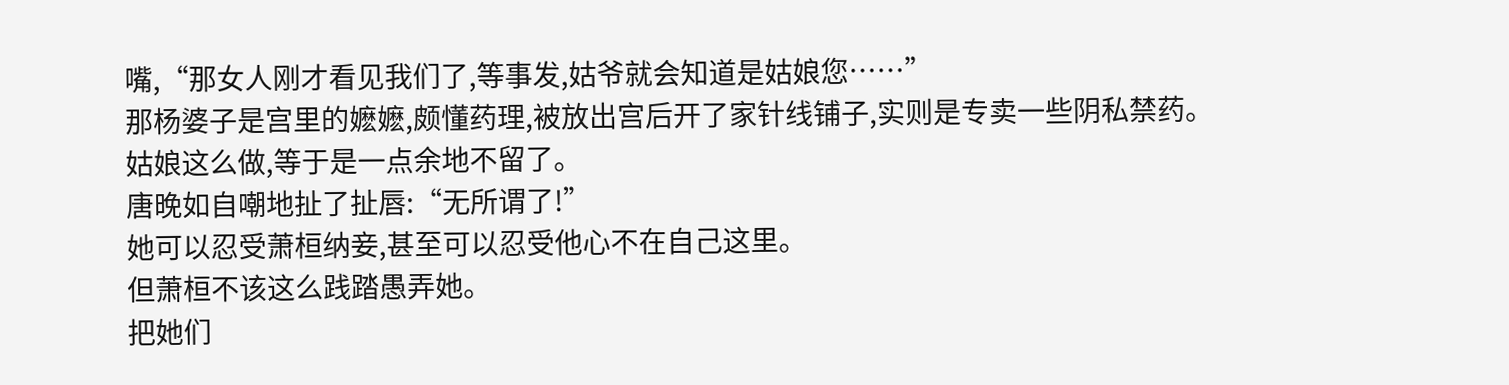嘴,“那女人刚才看见我们了,等事发,姑爷就会知道是姑娘您……”
那杨婆子是宫里的嬷嬷,颇懂药理,被放出宫后开了家针线铺子,实则是专卖一些阴私禁药。
姑娘这么做,等于是一点余地不留了。
唐晚如自嘲地扯了扯唇:“无所谓了!”
她可以忍受萧桓纳妾,甚至可以忍受他心不在自己这里。
但萧桓不该这么践踏愚弄她。
把她们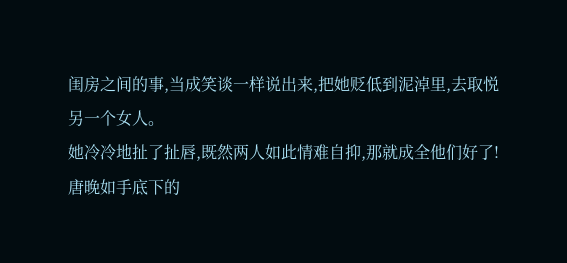闺房之间的事,当成笑谈一样说出来,把她贬低到泥淖里,去取悦另一个女人。
她冷冷地扯了扯唇,既然两人如此情难自抑,那就成全他们好了!
唐晚如手底下的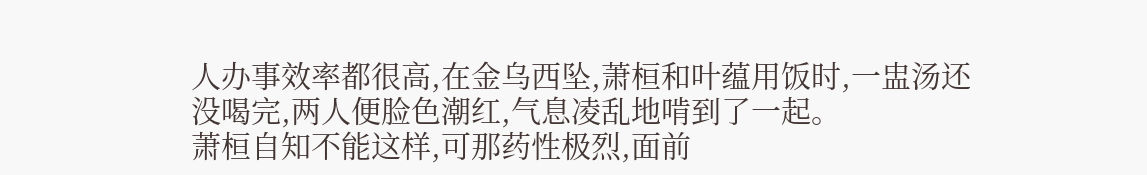人办事效率都很高,在金乌西坠,萧桓和叶蕴用饭时,一盅汤还没喝完,两人便脸色潮红,气息凌乱地啃到了一起。
萧桓自知不能这样,可那药性极烈,面前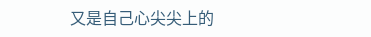又是自己心尖尖上的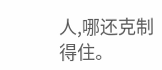人,哪还克制得住。